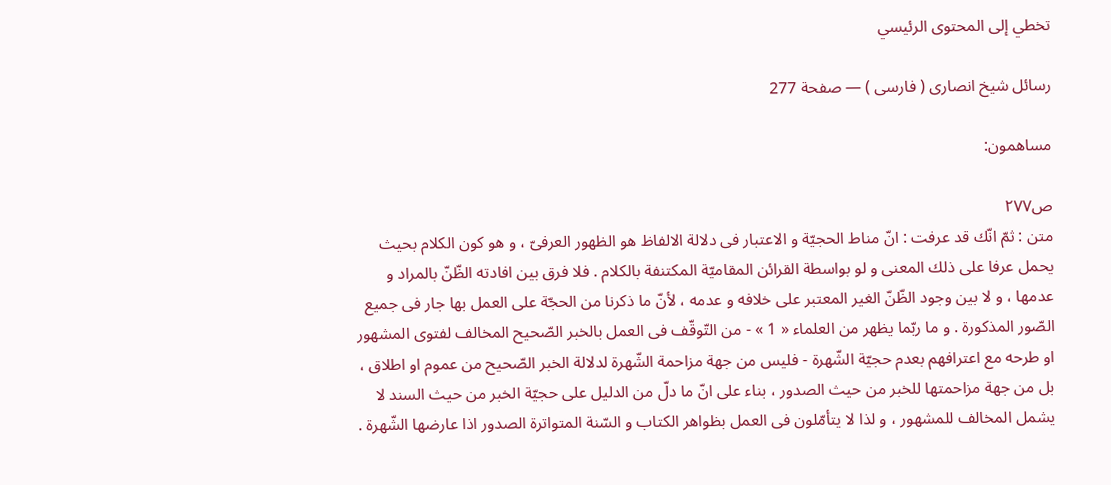تخطي إلى المحتوى الرئيسي

رسائل شيخ انصارى ( فارسى ) — صفحة 277

مساهمون:

ص٢٧٧
متن : ثمّ انّك قد عرفت : انّ مناط الحجيّة و الاعتبار فى دلالة الالفاظ هو الظهور العرفىّ ، و هو كون الكلام بحيث يحمل عرفا على ذلك المعنى و لو بواسطة القرائن المقاميّة المكتنفة بالكلام . فلا فرق بين افادته الظّنّ بالمراد و عدمها ، و لا بين وجود الظّنّ الغير المعتبر على خلافه و عدمه ، لأنّ ما ذكرنا من الحجّة على العمل بها جار فى جميع الصّور المذكورة . و ما ربّما يظهر من العلماء « 1 » - من التّوقّف فى العمل بالخبر الصّحيح المخالف لفتوى المشهور او طرحه مع اعترافهم بعدم حجيّة الشّهرة - فليس من جهة مزاحمة الشّهرة لدلالة الخبر الصّحيح من عموم او اطلاق ، بل من جهة مزاحمتها للخبر من حيث الصدور ، بناء على انّ ما دلّ من الدليل على حجيّة الخبر من حيث السند لا يشمل المخالف للمشهور ، و لذا لا يتأمّلون فى العمل بظواهر الكتاب و السّنة المتواترة الصدور اذا عارضها الشّهرة .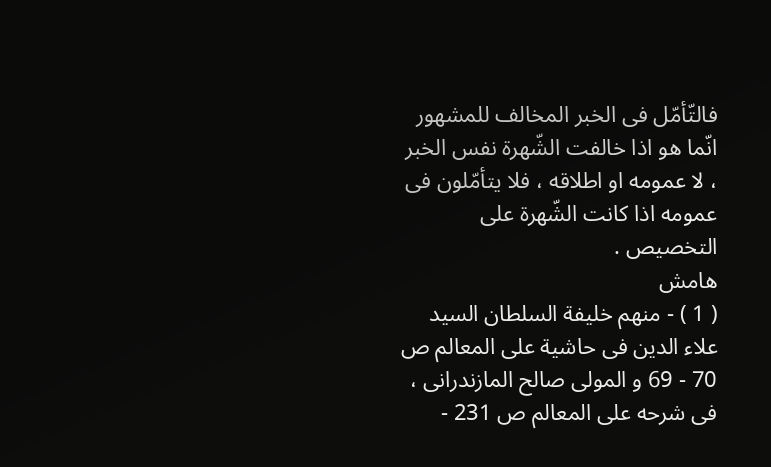فالتّأمّل فى الخبر المخالف للمشهور انّما هو اذا خالفت الشّهرة نفس الخبر ، لا عمومه او اطلاقه ، فلا يتأمّلون فى عمومه اذا كانت الشّهرة على التخصيص .
هامش
( 1 ) - منهم خليفة السلطان السيد علاء الدين فى حاشية على المعالم ص 70 - 69 و المولى صالح المازندرانى ، فى شرحه على المعالم ص 231 -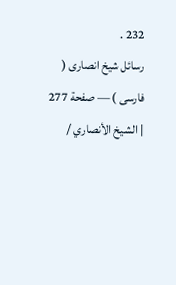232 .
رسائل شيخ انصارى ( فارسى ) — صفحة 277 | الشيخ الأنصاري /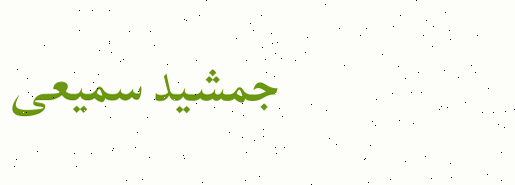جمشيد سميعى